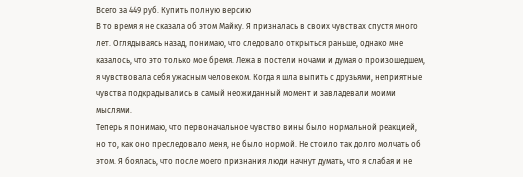Всего за 449 руб. Купить полную версию
В то время я не сказала об этом Майку. Я призналась в своих чувствах спустя много лет. Оглядываясь назад, понимаю, что следовало открыться раньше, однако мне казалось, что это только мое бремя. Лежа в постели ночами и думая о произошедшем, я чувствовала себя ужасным человеком. Когда я шла выпить с друзьями, неприятные чувства подкрадывались в самый неожиданный момент и завладевали моими мыслями.
Теперь я понимаю, что первоначальное чувство вины было нормальной реакцией, но то, как оно преследовало меня, не было нормой. Не стоило так долго молчать об этом. Я боялась, что после моего признания люди начнут думать, что я слабая и не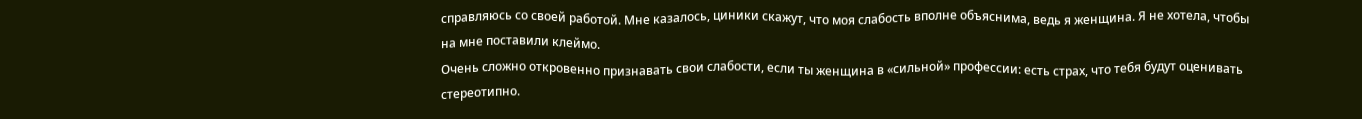справляюсь со своей работой. Мне казалось, циники скажут, что моя слабость вполне объяснима, ведь я женщина. Я не хотела, чтобы на мне поставили клеймо.
Очень сложно откровенно признавать свои слабости, если ты женщина в «сильной» профессии: есть страх, что тебя будут оценивать стереотипно.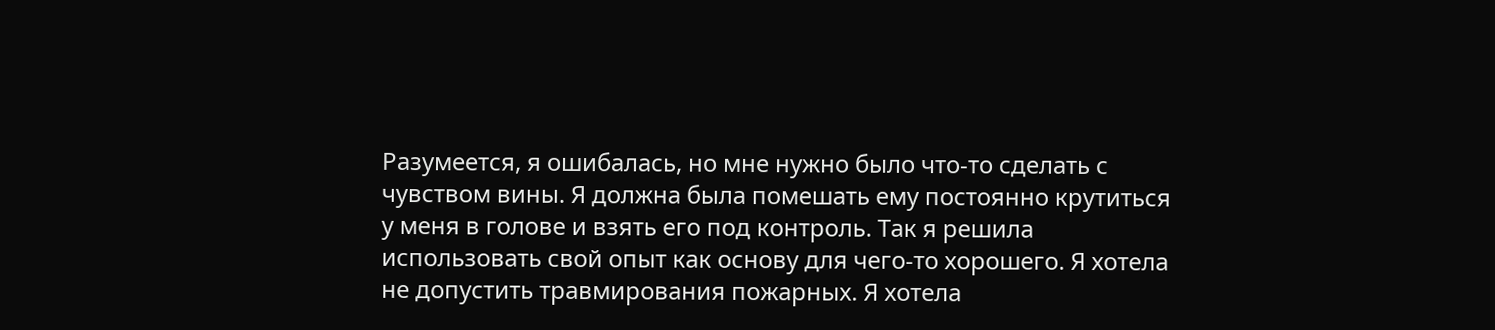Разумеется, я ошибалась, но мне нужно было что-то сделать с чувством вины. Я должна была помешать ему постоянно крутиться у меня в голове и взять его под контроль. Так я решила использовать свой опыт как основу для чего-то хорошего. Я хотела не допустить травмирования пожарных. Я хотела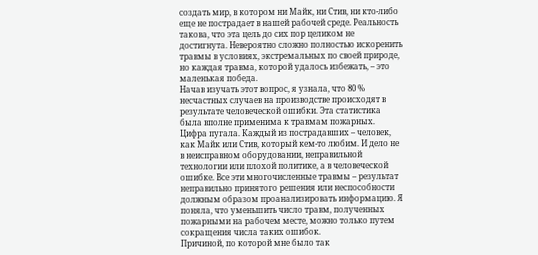создать мир, в котором ни Майк, ни Стив, ни кто-либо еще не пострадает в нашей рабочей среде. Реальность такова, что эта цель до сих пор целиком не достигнута. Невероятно сложно полностью искоренить травмы в условиях, экстремальных по своей природе, но каждая травма, которой удалось избежать, – это маленькая победа.
Начав изучать этот вопрос, я узнала, что 80 % несчастных случаев на производстве происходят в результате человеческой ошибки. Эта статистика была вполне применима к травмам пожарных. Цифра пугала. Каждый из пострадавших – человек, как Майк или Стив, который кем-то любим. И дело не в неисправном оборудовании, неправильной технологии или плохой политике, а в человеческой ошибке. Все эти многочисленные травмы – результат неправильно принятого решения или неспособности должным образом проанализировать информацию. Я поняла, что уменьшить число травм, полученных пожарными на рабочем месте, можно только путем сокращения числа таких ошибок.
Причиной, по которой мне было так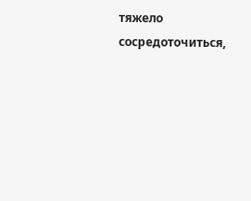тяжело сосредоточиться,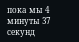пока мы 4 минуты 37 секунд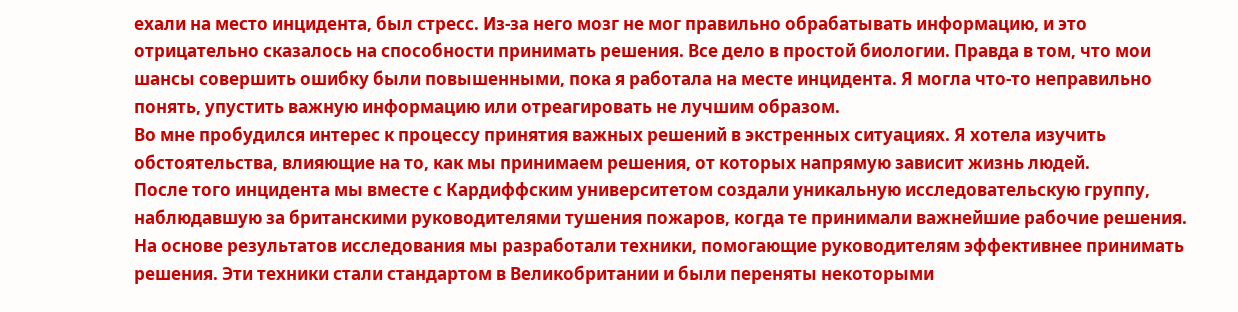ехали на место инцидента, был стресс. Из-за него мозг не мог правильно обрабатывать информацию, и это отрицательно сказалось на способности принимать решения. Все дело в простой биологии. Правда в том, что мои шансы совершить ошибку были повышенными, пока я работала на месте инцидента. Я могла что-то неправильно понять, упустить важную информацию или отреагировать не лучшим образом.
Во мне пробудился интерес к процессу принятия важных решений в экстренных ситуациях. Я хотела изучить обстоятельства, влияющие на то, как мы принимаем решения, от которых напрямую зависит жизнь людей.
После того инцидента мы вместе с Кардиффским университетом создали уникальную исследовательскую группу, наблюдавшую за британскими руководителями тушения пожаров, когда те принимали важнейшие рабочие решения. На основе результатов исследования мы разработали техники, помогающие руководителям эффективнее принимать решения. Эти техники стали стандартом в Великобритании и были переняты некоторыми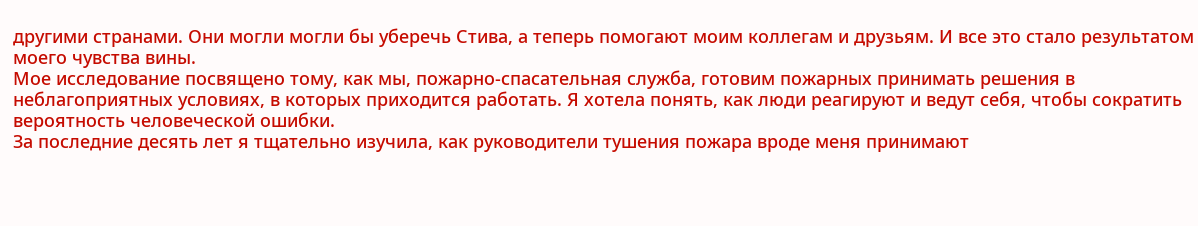другими странами. Они могли могли бы уберечь Стива, а теперь помогают моим коллегам и друзьям. И все это стало результатом моего чувства вины.
Мое исследование посвящено тому, как мы, пожарно-спасательная служба, готовим пожарных принимать решения в неблагоприятных условиях, в которых приходится работать. Я хотела понять, как люди реагируют и ведут себя, чтобы сократить вероятность человеческой ошибки.
За последние десять лет я тщательно изучила, как руководители тушения пожара вроде меня принимают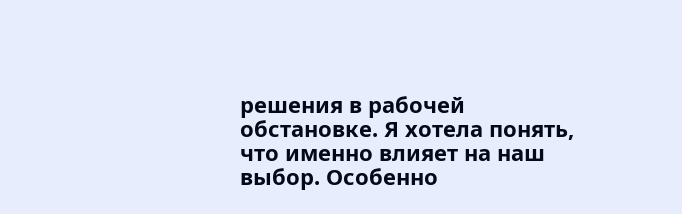решения в рабочей обстановке. Я хотела понять, что именно влияет на наш выбор. Особенно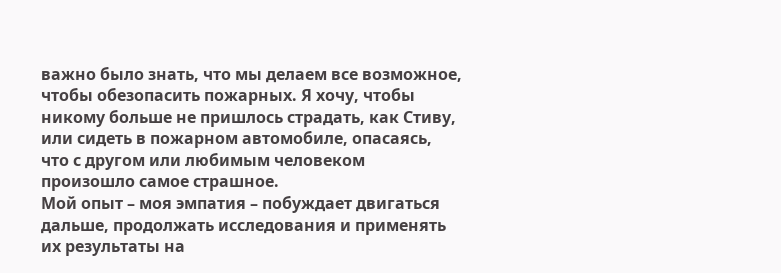важно было знать, что мы делаем все возможное, чтобы обезопасить пожарных. Я хочу, чтобы никому больше не пришлось страдать, как Стиву, или сидеть в пожарном автомобиле, опасаясь, что с другом или любимым человеком произошло самое страшное.
Мой опыт – моя эмпатия – побуждает двигаться дальше, продолжать исследования и применять их результаты на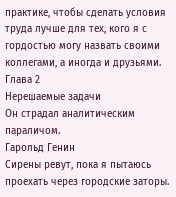практике, чтобы сделать условия труда лучше для тех, кого я с гордостью могу назвать своими коллегами, а иногда и друзьями.
Глава 2
Нерешаемые задачи
Он страдал аналитическим параличом.
Гарольд Генин
Сирены ревут, пока я пытаюсь проехать через городские заторы.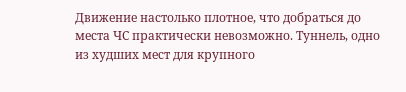Движение настолько плотное, что добраться до места ЧС практически невозможно. Туннель, одно из худших мест для крупного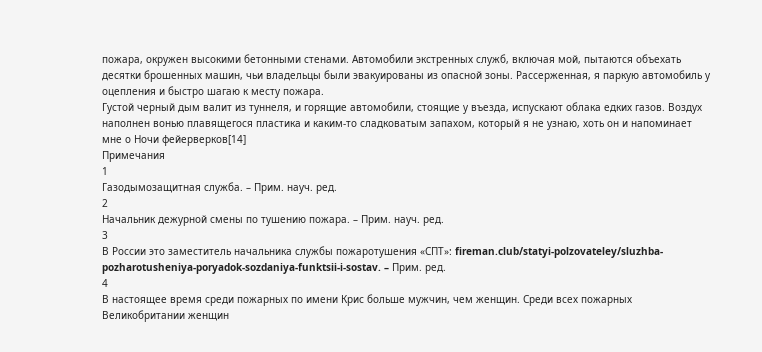пожара, окружен высокими бетонными стенами. Автомобили экстренных служб, включая мой, пытаются объехать десятки брошенных машин, чьи владельцы были эвакуированы из опасной зоны. Рассерженная, я паркую автомобиль у оцепления и быстро шагаю к месту пожара.
Густой черный дым валит из туннеля, и горящие автомобили, стоящие у въезда, испускают облака едких газов. Воздух наполнен вонью плавящегося пластика и каким-то сладковатым запахом, который я не узнаю, хоть он и напоминает мне о Ночи фейерверков[14]
Примечания
1
Газодымозащитная служба. – Прим. науч. ред.
2
Начальник дежурной смены по тушению пожара. – Прим. науч. ред.
3
В России это заместитель начальника службы пожаротушения «СПТ»: fireman.club/statyi-polzovateley/sluzhba-pozharotusheniya-poryadok-sozdaniya-funktsii-i-sostav. – Прим. ред.
4
В настоящее время среди пожарных по имени Крис больше мужчин, чем женщин. Среди всех пожарных Великобритании женщин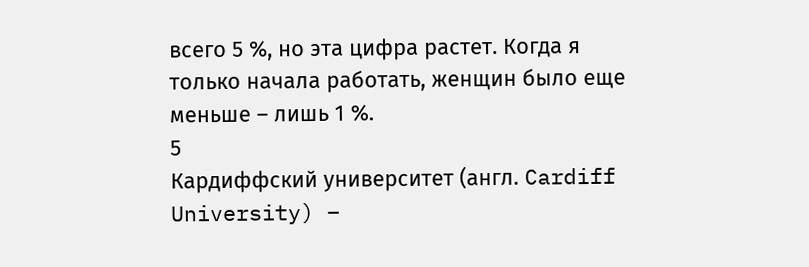всего 5 %, но эта цифра растет. Когда я только начала работать, женщин было еще меньше – лишь 1 %.
5
Кардиффский университет (англ. Cardiff University) –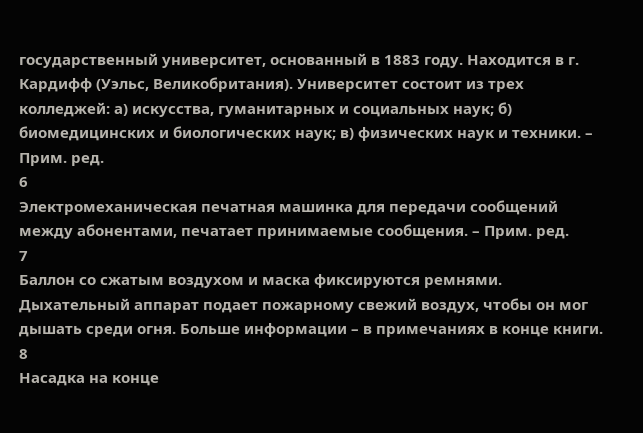государственный университет, основанный в 1883 году. Находится в г. Кардифф (Уэльс, Великобритания). Университет состоит из трех колледжей: а) искусства, гуманитарных и социальных наук; б) биомедицинских и биологических наук; в) физических наук и техники. – Прим. ред.
6
Электромеханическая печатная машинка для передачи сообщений между абонентами, печатает принимаемые сообщения. – Прим. ред.
7
Баллон со сжатым воздухом и маска фиксируются ремнями. Дыхательный аппарат подает пожарному свежий воздух, чтобы он мог дышать среди огня. Больше информации – в примечаниях в конце книги.
8
Насадка на конце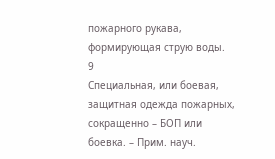пожарного рукава, формирующая струю воды.
9
Специальная, или боевая, защитная одежда пожарных, сокращенно – БОП или боевка. – Прим. науч.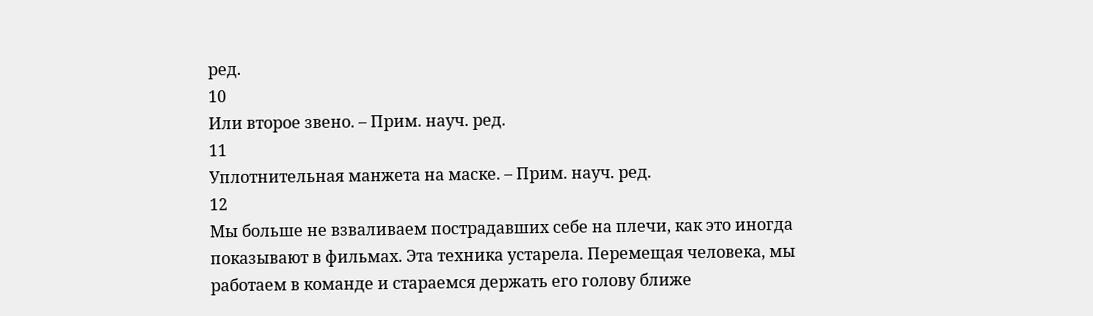ред.
10
Или второе звено. – Прим. науч. ред.
11
Уплотнительная манжета на маске. – Прим. науч. ред.
12
Мы больше не взваливаем пострадавших себе на плечи, как это иногда показывают в фильмах. Эта техника устарела. Перемещая человека, мы работаем в команде и стараемся держать его голову ближе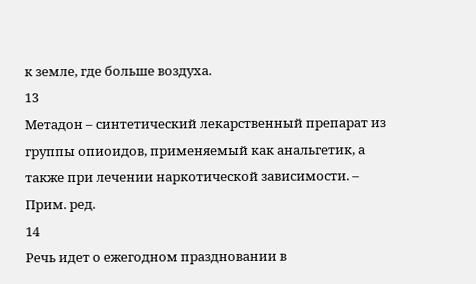к земле, где больше воздуха.
13
Метадон – синтетический лекарственный препарат из группы опиоидов, применяемый как анальгетик, а также при лечении наркотической зависимости. – Прим. ред.
14
Речь идет о ежегодном праздновании в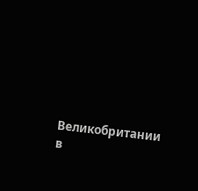Великобритании в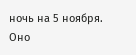ночь на 5 ноября. Оно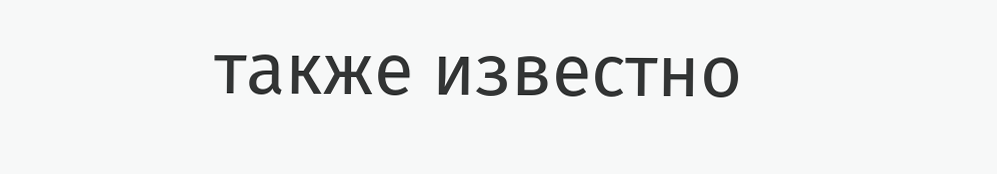также известно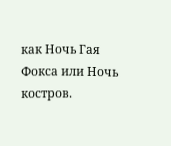как Ночь Гая Фокса или Ночь костров.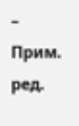– Прим. ред.